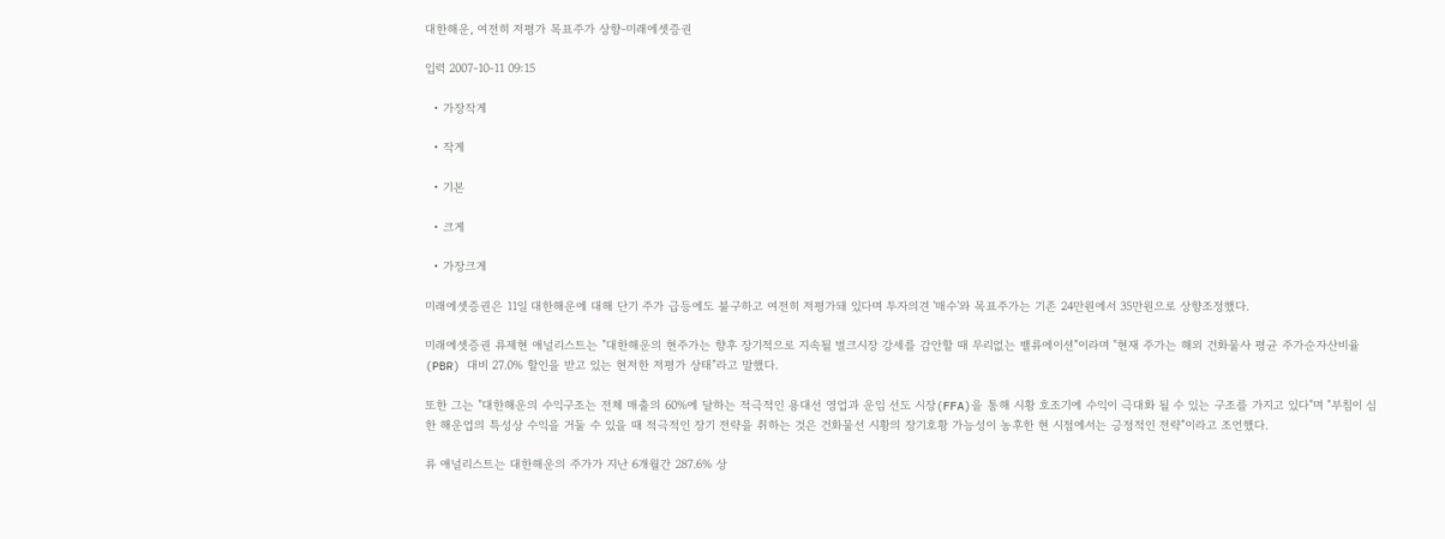대한해운, 여전히 저평가 목표주가 상향-미래에셋증권

입력 2007-10-11 09:15

  • 가장작게

  • 작게

  • 기본

  • 크게

  • 가장크게

미래에셋증권은 11일 대한해운에 대해 단기 주가 급등에도 불구하고 여전히 저평가돼 있다며 투자의견 '매수'와 목표주가는 기존 24만원에서 35만원으로 상향조정했다.

미래에셋증권 류제현 애널리스트는 "대한해운의 현주가는 향후 장기적으로 지속될 벌크시장 강세를 감안할 때 무리없는 밸류에이션"이라며 "현재 주가는 해외 건화물사 평균 주가순자산비율(PBR) 대비 27.0% 할인을 받고 있는 현저한 저평가 상태"라고 말했다.

또한 그는 "대한해운의 수익구조는 전체 매출의 60%에 달하는 적극적인 용대선 영업과 운임 선도 시장(FFA)을 통해 시황 호조기에 수익이 극대화 될 수 있는 구조를 가지고 있다"며 "부침이 심한 해운업의 특성상 수익을 거둘 수 있을 때 적극적인 장기 전략을 취하는 것은 건화물선 시황의 장기호황 가능성이 농후한 현 시점에서는 긍정적인 전략"이라고 조언했다.

류 애널리스트는 대한해운의 주가가 지난 6개월간 287.6% 상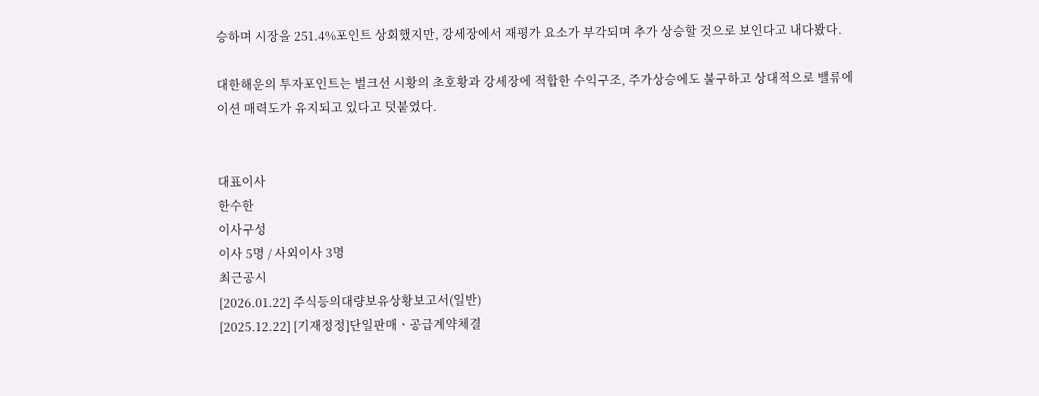승하며 시장을 251.4%포인트 상회했지만, 강세장에서 재평가 요소가 부각되며 추가 상승할 것으로 보인다고 내다봤다.

대한해운의 투자포인트는 벌크선 시황의 초호황과 강세장에 적합한 수익구조, 주가상승에도 불구하고 상대적으로 밸류에이션 매력도가 유지되고 있다고 덧붙였다.


대표이사
한수한
이사구성
이사 5명 / 사외이사 3명
최근공시
[2026.01.22] 주식등의대량보유상황보고서(일반)
[2025.12.22] [기재정정]단일판매ㆍ공급계약체결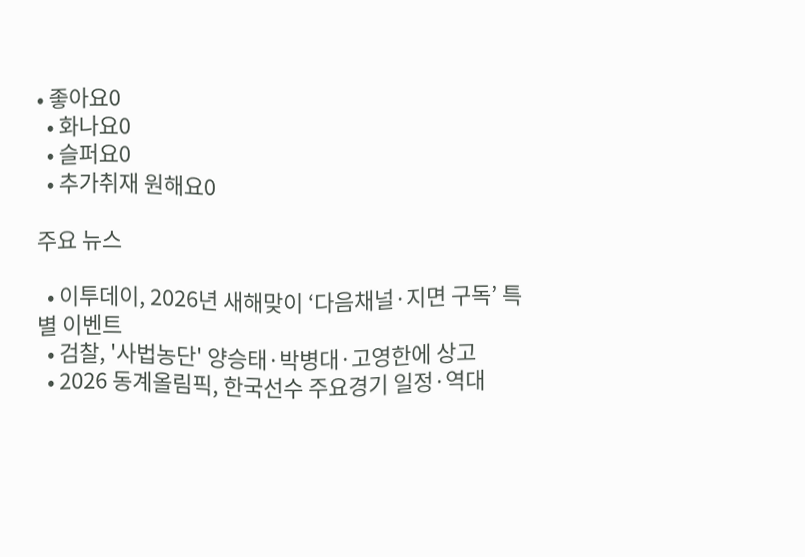• 좋아요0
  • 화나요0
  • 슬퍼요0
  • 추가취재 원해요0

주요 뉴스

  • 이투데이, 2026년 새해맞이 ‘다음채널·지면 구독’ 특별 이벤트
  • 검찰, '사법농단' 양승태·박병대·고영한에 상고
  • 2026 동계올림픽, 한국선수 주요경기 일정·역대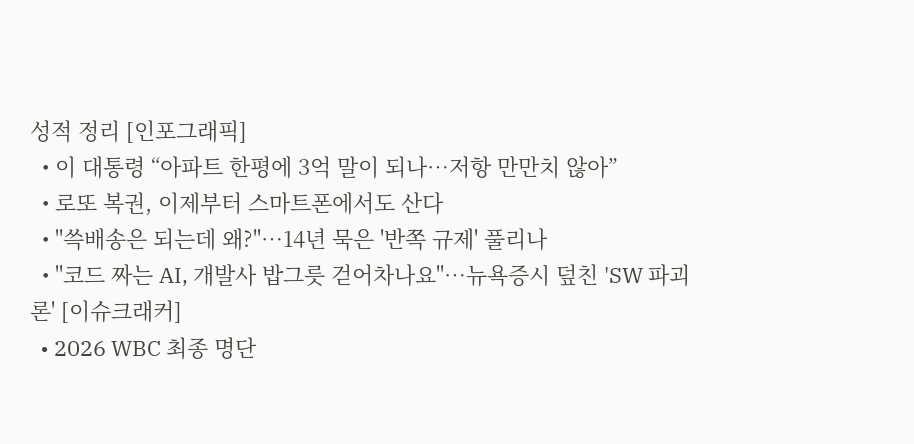성적 정리 [인포그래픽]
  • 이 대통령 “아파트 한평에 3억 말이 되나…저항 만만치 않아”
  • 로또 복권, 이제부터 스마트폰에서도 산다
  • "쓱배송은 되는데 왜?"…14년 묵은 '반쪽 규제' 풀리나
  • "코드 짜는 AI, 개발사 밥그릇 걷어차나요"…뉴욕증시 덮친 'SW 파괴론' [이슈크래커]
  • 2026 WBC 최종 명단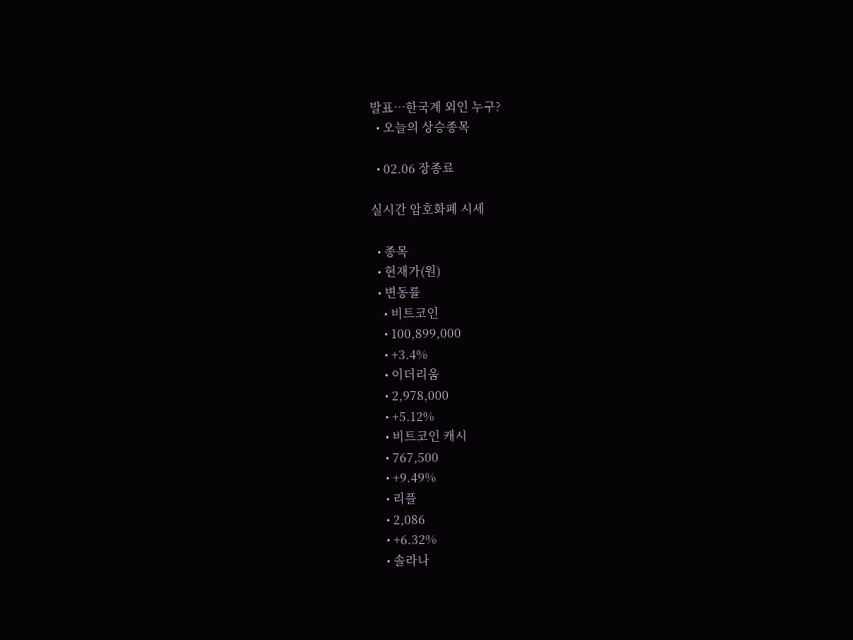발표…한국계 외인 누구?
  • 오늘의 상승종목

  • 02.06 장종료

실시간 암호화폐 시세

  • 종목
  • 현재가(원)
  • 변동률
    • 비트코인
    • 100,899,000
    • +3.4%
    • 이더리움
    • 2,978,000
    • +5.12%
    • 비트코인 캐시
    • 767,500
    • +9.49%
    • 리플
    • 2,086
    • +6.32%
    • 솔라나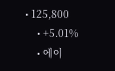• 125,800
    • +5.01%
    • 에이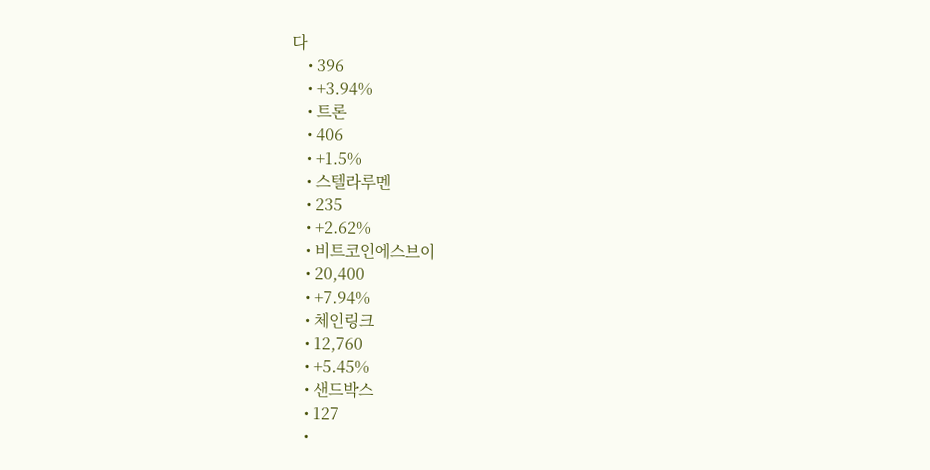다
    • 396
    • +3.94%
    • 트론
    • 406
    • +1.5%
    • 스텔라루멘
    • 235
    • +2.62%
    • 비트코인에스브이
    • 20,400
    • +7.94%
    • 체인링크
    • 12,760
    • +5.45%
    • 샌드박스
    • 127
    •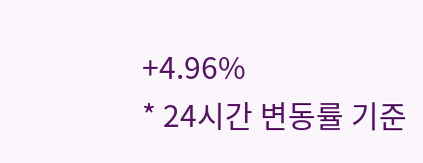+4.96%
* 24시간 변동률 기준